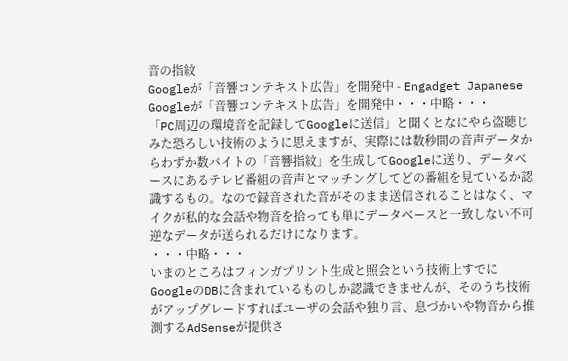音の指紋
Googleが「音響コンテキスト広告」を開発中 - Engadget Japanese
Googleが「音響コンテキスト広告」を開発中・・・中略・・・
「PC周辺の環境音を記録してGoogleに送信」と聞くとなにやら盗聴じみた恐ろしい技術のように思えますが、実際には数秒間の音声データからわずか数バイトの「音響指紋」を生成してGoogleに送り、データベースにあるテレビ番組の音声とマッチングしてどの番組を見ているか認識するもの。なので録音された音がそのまま送信されることはなく、マイクが私的な会話や物音を拾っても単にデータベースと一致しない不可逆なデータが送られるだけになります。
・・・中略・・・
いまのところはフィンガプリント生成と照会という技術上すでにGoogleのDBに含まれているものしか認識できませんが、そのうち技術がアップグレードすればユーザの会話や独り言、息づかいや物音から推測するAdSenseが提供さ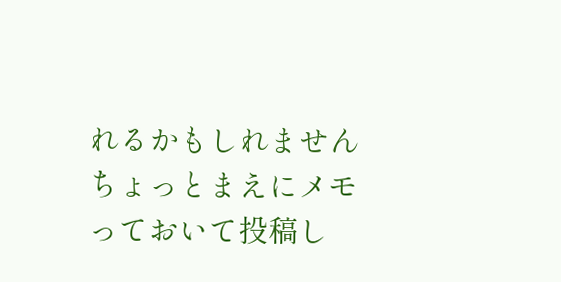れるかもしれません
ちょっとまえにメモっておいて投稿し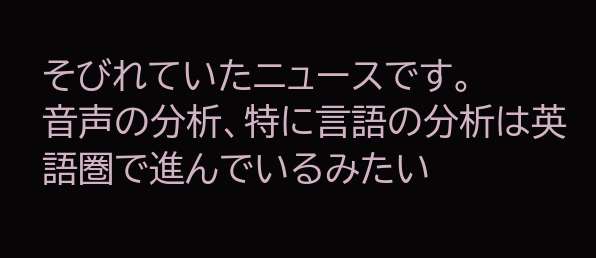そびれていたニュースです。
音声の分析、特に言語の分析は英語圏で進んでいるみたい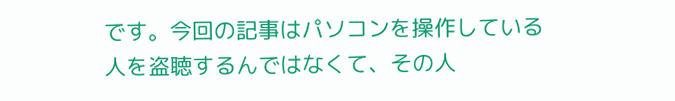です。今回の記事はパソコンを操作している人を盗聴するんではなくて、その人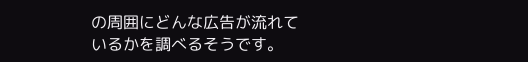の周囲にどんな広告が流れているかを調べるそうです。